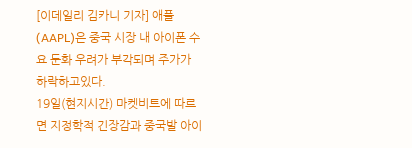[이데일리 김카니 기자] 애플(AAPL)은 중국 시장 내 아이폰 수요 둔화 우려가 부각되며 주가가 하락하고있다.
19일(현지시간) 마켓비트에 따르면 지정학적 긴장감과 중국발 아이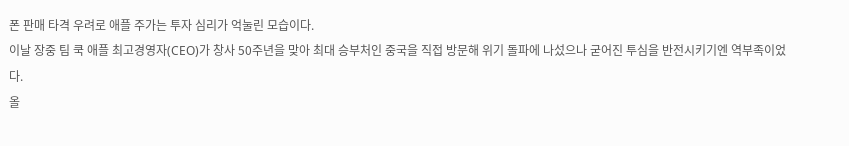폰 판매 타격 우려로 애플 주가는 투자 심리가 억눌린 모습이다.
이날 장중 팀 쿡 애플 최고경영자(CEO)가 창사 50주년을 맞아 최대 승부처인 중국을 직접 방문해 위기 돌파에 나섰으나 굳어진 투심을 반전시키기엔 역부족이었다.
올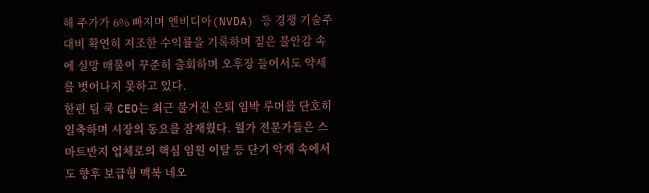해 주가가 6% 빠지며 엔비디아(NVDA) 등 경쟁 기술주 대비 확연히 저조한 수익률을 기록하며 짙은 불안감 속에 실망 매물이 꾸준히 출회하며 오후장 들어서도 약세를 벗어나지 못하고 있다.
한편 팀 쿡 CEO는 최근 불거진 은퇴 임박 루머를 단호히 일축하며 시장의 동요를 잠재웠다. 월가 전문가들은 스마트반지 업체로의 핵심 임원 이탈 등 단기 악재 속에서도 향후 보급형 맥북 네오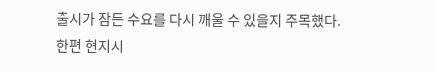출시가 잠든 수요를 다시 깨울 수 있을지 주목했다.
한편 현지시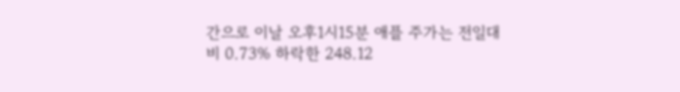간으로 이날 오후1시15분 애플 주가는 전일대비 0.73% 하락한 248.12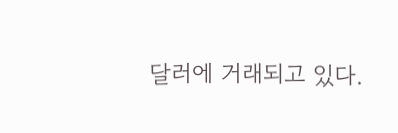달러에 거래되고 있다.